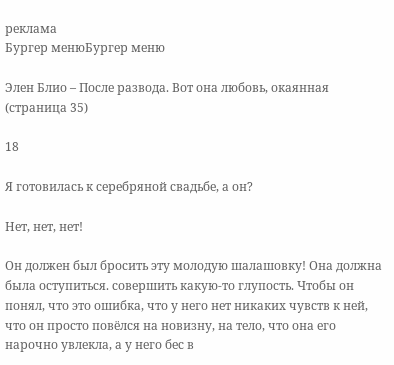реклама
Бургер менюБургер меню

Элен Блио – После развода. Вот она любовь, окаянная (страница 35)

18

Я готовилась к серебряной свадьбе, а он?

Нет, нет, нет!

Он должен был бросить эту молодую шалашовку! Она должна была оступиться. совершить какую-то глупость. Чтобы он понял, что это ошибка, что у него нет никаких чувств к ней, что он просто повёлся на новизну, на тело, что она его нарочно увлекла, а у него бес в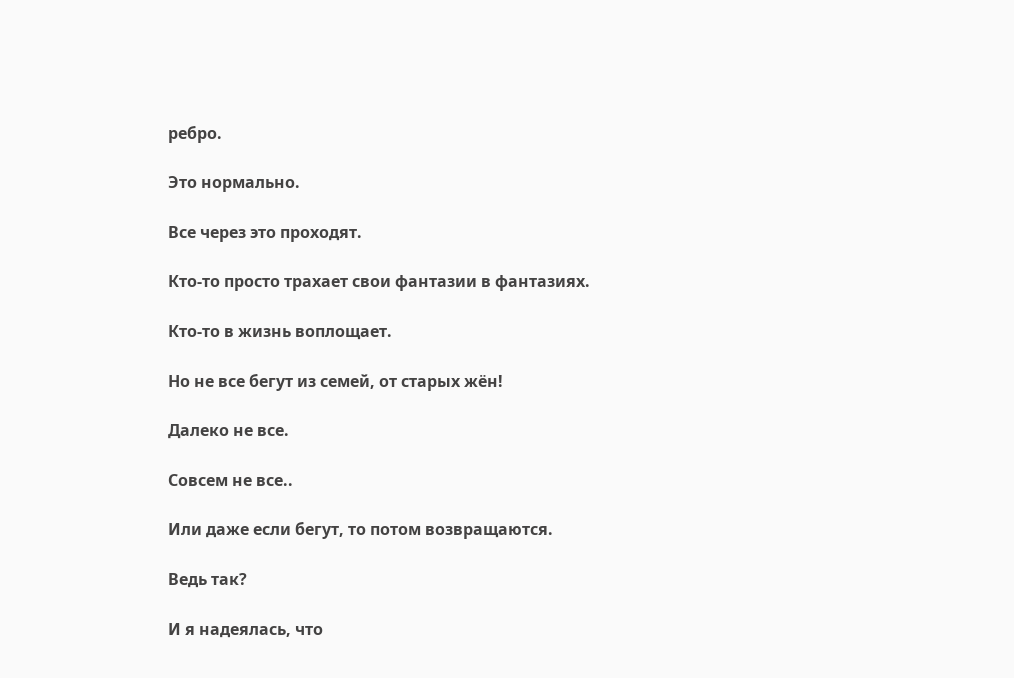ребро.

Это нормально.

Все через это проходят.

Кто-то просто трахает свои фантазии в фантазиях.

Кто-то в жизнь воплощает.

Но не все бегут из семей, от старых жён!

Далеко не все.

Совсем не все..

Или даже если бегут, то потом возвращаются.

Ведь так?

И я надеялась, что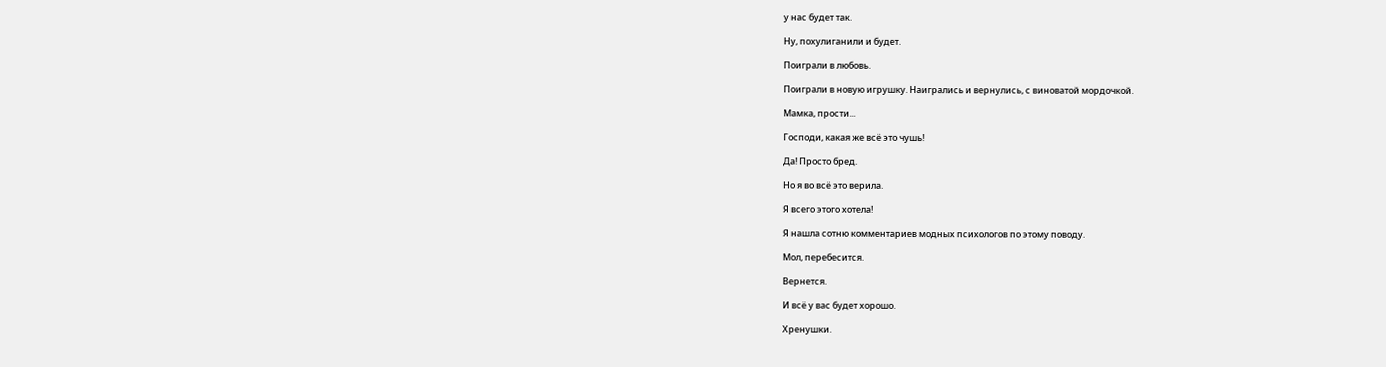у нас будет так.

Ну, похулиганили и будет.

Поиграли в любовь.

Поиграли в новую игрушку. Наигрались и вернулись, с виноватой мордочкой.

Мамка, прости...

Господи, какая же всё это чушь!

Да! Просто бред.

Но я во всё это верила.

Я всего этого хотела!

Я нашла сотню комментариев модных психологов по этому поводу.

Мол, перебесится.

Вернется.

И всё у вас будет хорошо.

Хренушки.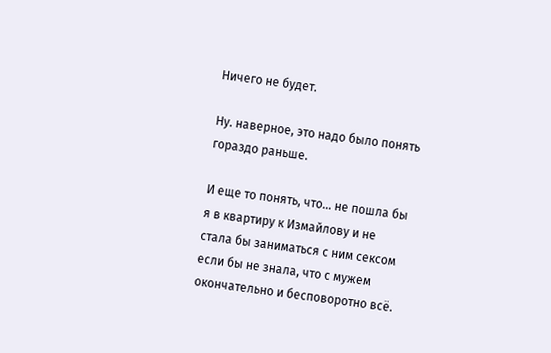Ничего не будет.

Ну. наверное, это надо было понять гораздо раньше.

И еще то понять, что... не пошла бы я в квартиру к Измайлову и не стала бы заниматься с ним сексом если бы не знала, что с мужем окончательно и бесповоротно всё.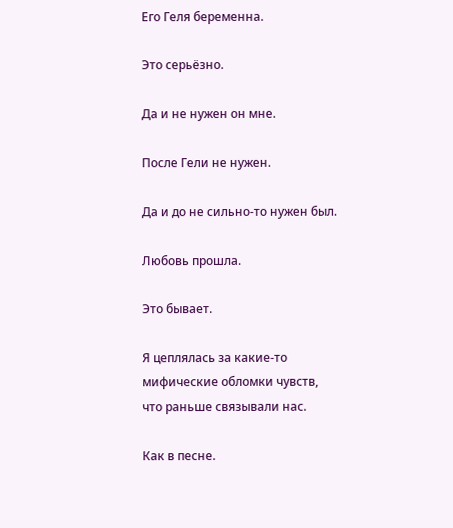Его Геля беременна.

Это серьёзно.

Да и не нужен он мне.

После Гели не нужен.

Да и до не сильно-то нужен был.

Любовь прошла.

Это бывает.

Я цеплялась за какие-то мифические обломки чувств, что раньше связывали нас.

Как в песне.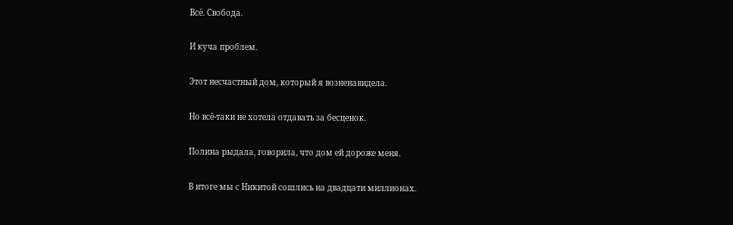Всё. Свобода.

И куча проблем.

Этот несчастный дом, который я возненавидела.

Но всё-таки не хотела отдавать за бесценок.

Полина рыдала, говорила, что дом ей дороже меня.

В итоге мы с Никитой сошлись на двадцати миллионах.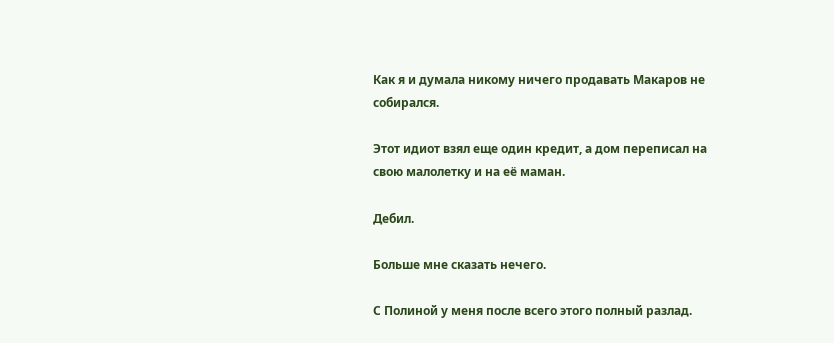Как я и думала никому ничего продавать Макаров не собирался.

Этот идиот взял еще один кредит, а дом переписал на свою малолетку и на её маман.

Дебил.

Больше мне сказать нечего.

С Полиной у меня после всего этого полный разлад.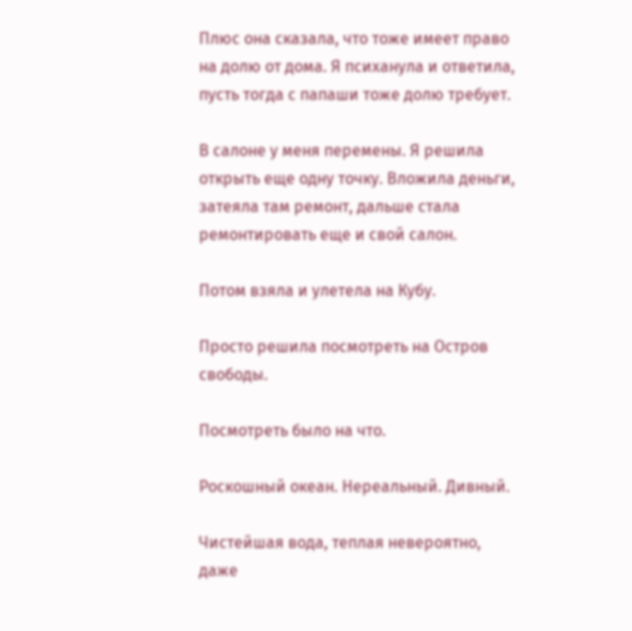Плюс она сказала, что тоже имеет право на долю от дома. Я психанула и ответила, пусть тогда с папаши тоже долю требует.

В салоне у меня перемены. Я решила открыть еще одну точку. Вложила деньги, затеяла там ремонт, дальше стала ремонтировать еще и свой салон.

Потом взяла и улетела на Кубу.

Просто решила посмотреть на Остров свободы.

Посмотреть было на что.

Роскошный океан. Нереальный. Дивный.

Чистейшая вода, теплая невероятно, даже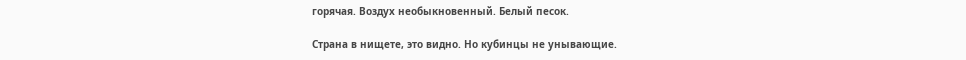горячая. Воздух необыкновенный. Белый песок.

Страна в нищете, это видно. Но кубинцы не унывающие.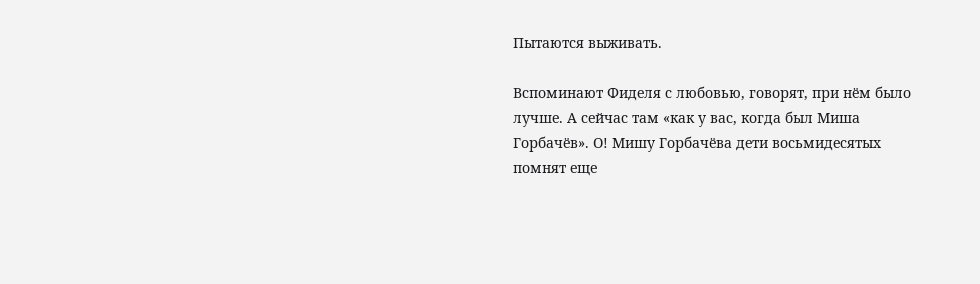Пытаются выживать.

Вспоминают Фиделя с любовью, говорят, при нём было лучше. А сейчас там «как у вас, когда был Миша Горбачёв». О! Мишу Горбачёва дети восьмидесятых помнят еще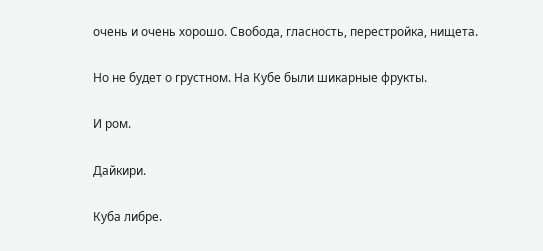очень и очень хорошо. Свобода, гласность, перестройка, нищета.

Но не будет о грустном. На Кубе были шикарные фрукты.

И ром.

Дайкири.

Куба либре.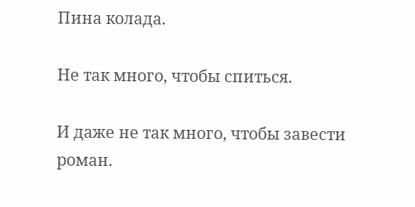Пина колада.

Не так много, чтобы спиться.

И даже не так много, чтобы завести роман.